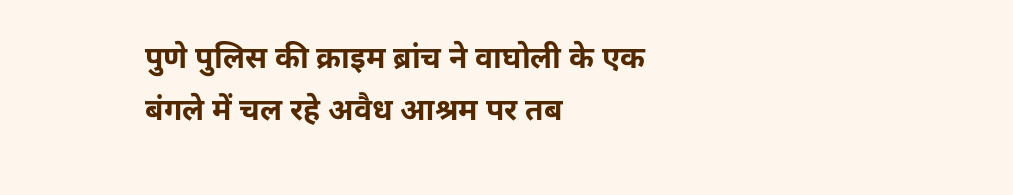पुणे पुलिस की क्राइम ब्रांच ने वाघोली के एक बंगले में चल रहे अवैध आश्रम पर तब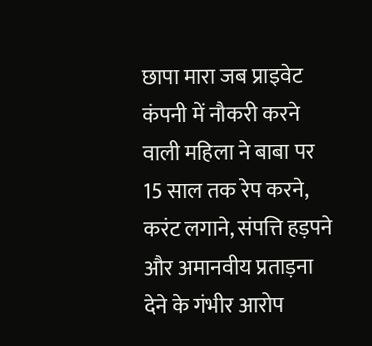छापा मारा जब प्राइवेट कंपनी में नौकरी करने वाली महिला ने बाबा पर 15 साल तक रेप करने, करंट लगाने, संपत्ति हड़पने और अमानवीय प्रताड़ना देने के गंभीर आरोप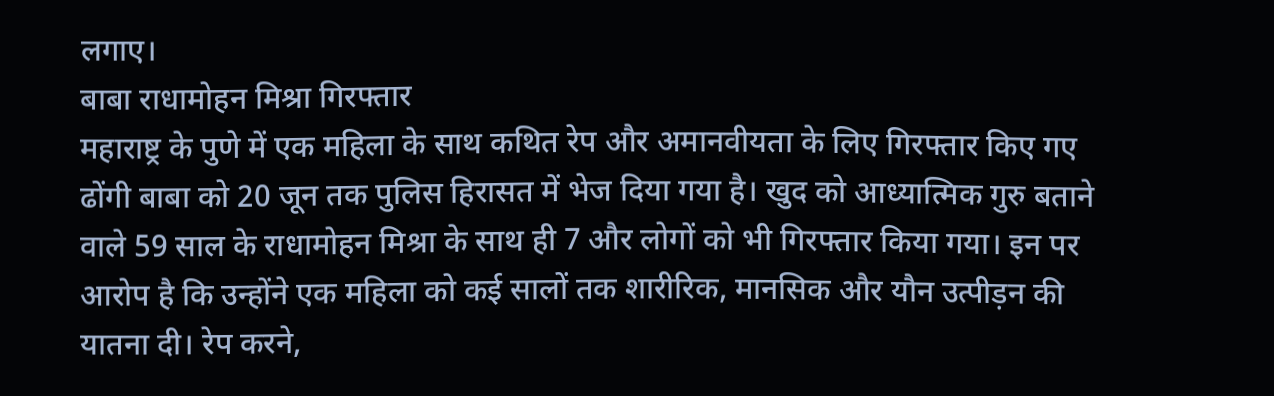लगाए।
बाबा राधामोहन मिश्रा गिरफ्तार
महाराष्ट्र के पुणे में एक महिला के साथ कथित रेप और अमानवीयता के लिए गिरफ्तार किए गए ढोंगी बाबा को 20 जून तक पुलिस हिरासत में भेज दिया गया है। खुद को आध्यात्मिक गुरु बताने वाले 59 साल के राधामोहन मिश्रा के साथ ही 7 और लोगों को भी गिरफ्तार किया गया। इन पर आरोप है कि उन्होंने एक महिला को कई सालों तक शारीरिक, मानसिक और यौन उत्पीड़न की यातना दी। रेप करने,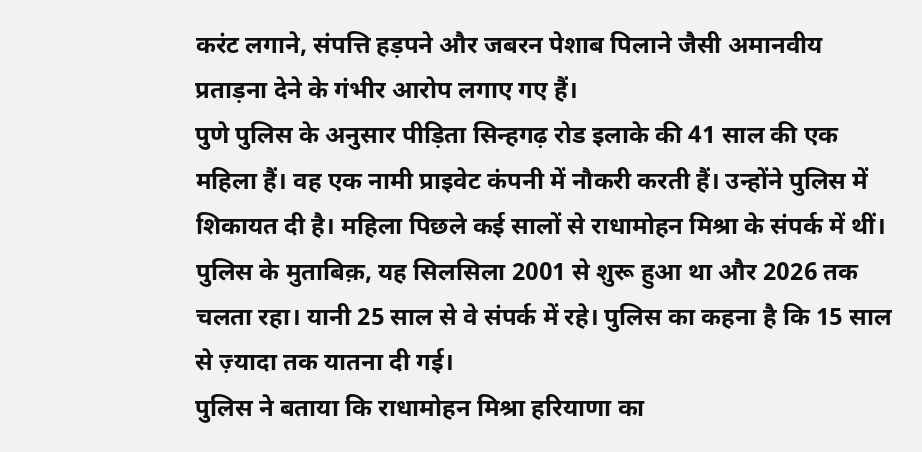करंट लगाने, संपत्ति हड़पने और जबरन पेशाब पिलाने जैसी अमानवीय प्रताड़ना देने के गंभीर आरोप लगाए गए हैं।
पुणे पुलिस के अनुसार पीड़िता सिन्हगढ़ रोड इलाके की 41 साल की एक महिला हैं। वह एक नामी प्राइवेट कंपनी में नौकरी करती हैं। उन्होंने पुलिस में शिकायत दी है। महिला पिछले कई सालों से राधामोहन मिश्रा के संपर्क में थीं। पुलिस के मुताबिक़, यह सिलसिला 2001 से शुरू हुआ था और 2026 तक चलता रहा। यानी 25 साल से वे संपर्क में रहे। पुलिस का कहना है कि 15 साल से ज़्यादा तक यातना दी गई।
पुलिस ने बताया कि राधामोहन मिश्रा हरियाणा का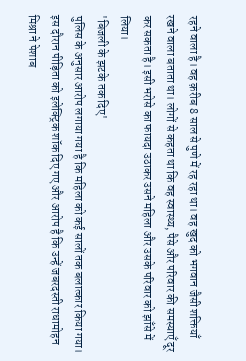रहने वाला है। वह क़रीब 8 साल से पुणे में रह रहा था। वह खुद को भगवान जैसी शक्तियाँ रखने वाला बताता था। लोगों से कहता था कि वह स्वास्थ्य, पैसे और परिवार की समस्याएँ दूर कर सकता है। इसी भरोसे का फायदा उठाकर उसने महिला और उसके परिवार को झाँसे में लिया।
'बिजली के झटके तक दिए'
पुलिस के अनुसार आरोप लगाया गया है कि महिला को कई सालों तक बलात्कार किया गया। इस दौरान पीड़िता को इलेक्ट्रिक शॉक दिए गए और आरोप है कि उन्हें जबरदस्ती राधामोहन मिश्रा ने पेशाब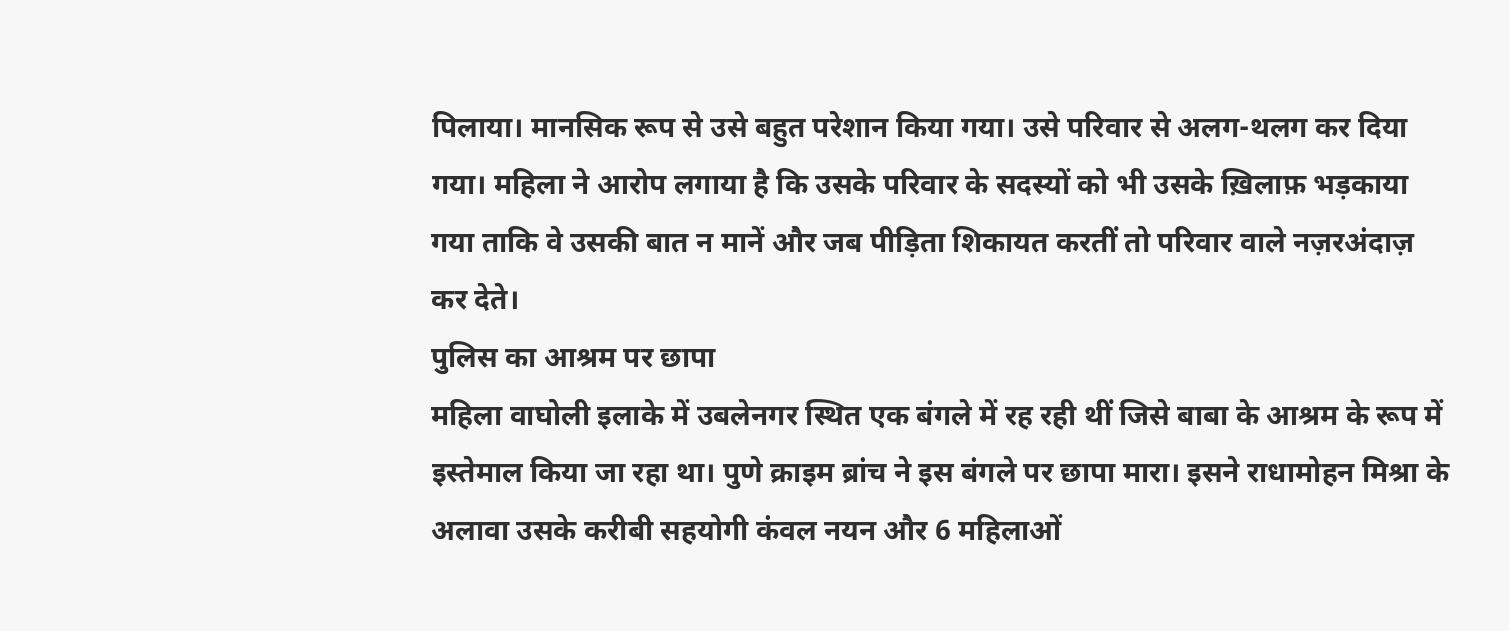पिलाया। मानसिक रूप से उसे बहुत परेशान किया गया। उसे परिवार से अलग-थलग कर दिया गया। महिला ने आरोप लगाया है कि उसके परिवार के सदस्यों को भी उसके ख़िलाफ़ भड़काया गया ताकि वे उसकी बात न मानें और जब पीड़िता शिकायत करतीं तो परिवार वाले नज़रअंदाज़ कर देते।
पुलिस का आश्रम पर छापा
महिला वाघोली इलाके में उबलेनगर स्थित एक बंगले में रह रही थीं जिसे बाबा के आश्रम के रूप में इस्तेमाल किया जा रहा था। पुणे क्राइम ब्रांच ने इस बंगले पर छापा मारा। इसने राधामोहन मिश्रा के अलावा उसके करीबी सहयोगी कंवल नयन और 6 महिलाओं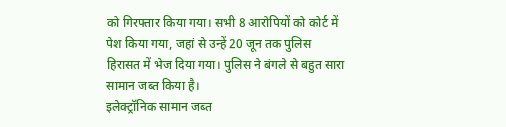को गिरफ्तार किया गया। सभी 8 आरोपियों को कोर्ट में पेश किया गया, जहां से उन्हें 20 जून तक पुलिस हिरासत में भेज दिया गया। पुलिस ने बंगले से बहुत सारा सामान जब्त किया है।
इलेक्ट्रॉनिक सामान जब्त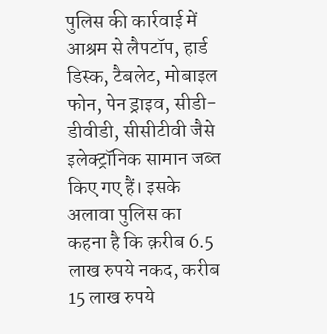पुलिस की कार्रवाई में आश्रम से लैपटॉप, हार्ड डिस्क, टैबलेट, मोबाइल फोन, पेन ड्राइव, सीडी-डीवीडी, सीसीटीवी जैसे इलेक्ट्रॉनिक सामान जब्त किए गए हैं। इसके अलावा पुलिस का कहना है कि क़रीब 6.5 लाख रुपये नकद, करीब 15 लाख रुपये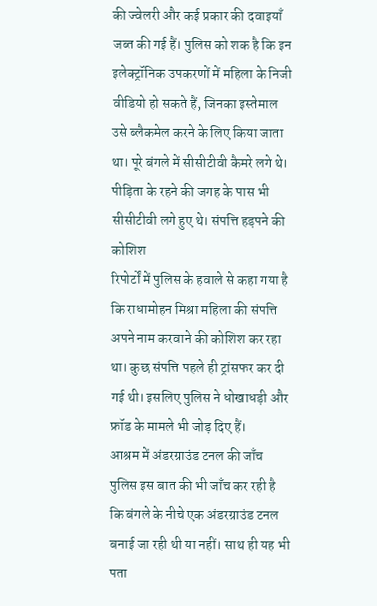की ज्वेलरी और कई प्रकार की दवाइयाँ जब्त की गई हैं। पुलिस को शक है कि इन इलेक्ट्रॉनिक उपकरणों में महिला के निजी वीडियो हो सकते हैं, जिनका इस्तेमाल उसे ब्लैकमेल करने के लिए किया जाता था। पूरे बंगले में सीसीटीवी कैमरे लगे थे। पीड़िता के रहने की जगह के पास भी सीसीटीवी लगे हुए थे। संपत्ति हड़पने की कोशिश
रिपोर्टों में पुलिस के हवाले से कहा गया है कि राधामोहन मिश्रा महिला की संपत्ति अपने नाम करवाने की कोशिश कर रहा था। कुछ संपत्ति पहले ही ट्रांसफर कर दी गई थी। इसलिए पुलिस ने धोखाधड़ी और फ्रॉड के मामले भी जोड़ दिए हैं।
आश्रम में अंडरग्राउंड टनल की जाँच
पुलिस इस बात की भी जाँच कर रही है कि बंगले के नीचे एक अंडरग्राउंड टनल बनाई जा रही थी या नहीं। साथ ही यह भी पता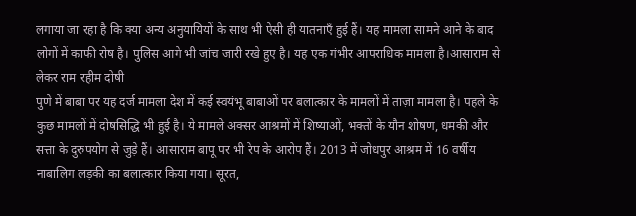लगाया जा रहा है कि क्या अन्य अनुयायियों के साथ भी ऐसी ही यातनाएँ हुई हैं। यह मामला सामने आने के बाद लोगों में काफी रोष है। पुलिस आगे भी जांच जारी रखे हुए है। यह एक गंभीर आपराधिक मामला है।आसाराम से लेकर राम रहीम दोषी
पुणे में बाबा पर यह दर्ज मामला देश में कई स्वयंभू बाबाओं पर बलात्कार के मामलों में ताज़ा मामला है। पहले के कुछ मामलों में दोषसिद्धि भी हुई है। ये मामले अक्सर आश्रमों में शिष्याओं, भक्तों के यौन शोषण, धमकी और सत्ता के दुरुपयोग से जुड़े हैं। आसाराम बापू पर भी रेप के आरोप हैं। 2013 में जोधपुर आश्रम में 16 वर्षीय नाबालिग लड़की का बलात्कार किया गया। सूरत,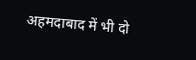अहमदाबाद में भी दो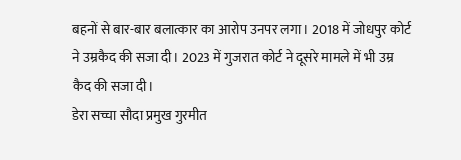बहनों से बार-बार बलात्कार का आरोप उनपर लगा। 2018 में जोधपुर कोर्ट ने उम्रकैद की सजा दी। 2023 में गुजरात कोर्ट ने दूसरे मामले में भी उम्र कैद की सजा दी।
डेरा सच्चा सौदा प्रमुख गुरमीत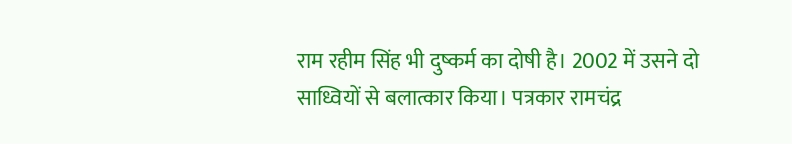राम रहीम सिंह भी दुष्कर्म का दोषी है। 2002 में उसने दो साध्वियों से बलात्कार किया। पत्रकार रामचंद्र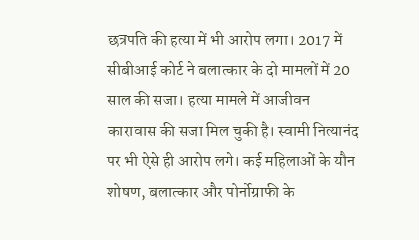छत्रपति की हत्या में भी आरोप लगा। 2017 में सीबीआई कोर्ट ने बलात्कार के दो मामलों में 20 साल की सजा। हत्या मामले में आजीवन कारावास की सजा मिल चुकी है। स्वामी नित्यानंद पर भी ऐसे ही आरोप लगे। कई महिलाओं के यौन शोषण, बलात्कार और पोर्नोग्राफी के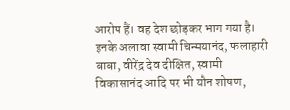आरोप हैं। वह देश छोड़कर भाग गया है। इनके अलावा स्वामी चिन्मयानंद, फलाहारी बाबा, वीरेंद्र देव दीक्षित, स्वामी विकासानंद आदि पर भी यौन शोषण,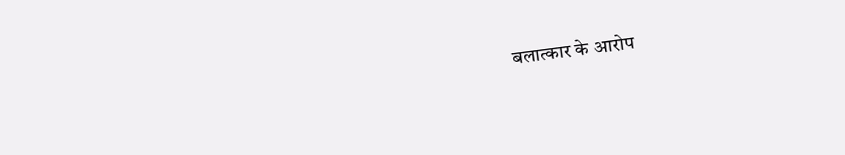बलात्कार के आरोप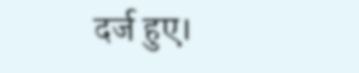दर्ज हुए।